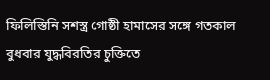ফিলিস্তিনি সশস্ত্র গোষ্ঠী হামাসের সঙ্গে গতকাল বুধবার যুদ্ধবিরতির চুক্তিতে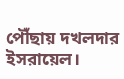পৌঁছায় দখলদার ইসরায়েল।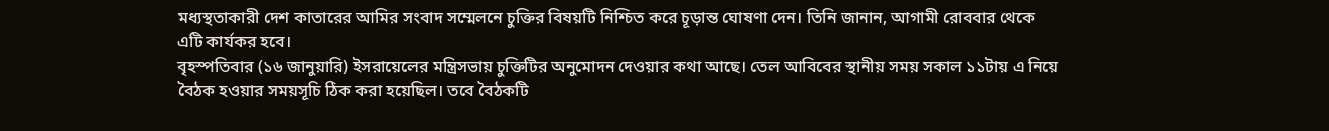মধ্যস্থতাকারী দেশ কাতারের আমির সংবাদ সম্মেলনে চুক্তির বিষয়টি নিশ্চিত করে চূড়ান্ত ঘোষণা দেন। তিনি জানান, আগামী রোববার থেকে এটি কার্যকর হবে।
বৃহস্পতিবার (১৬ জানুয়ারি) ইসরায়েলের মন্ত্রিসভায় চুক্তিটির অনুমোদন দেওয়ার কথা আছে। তেল আবিবের স্থানীয় সময় সকাল ১১টায় এ নিয়ে বৈঠক হওয়ার সময়সূচি ঠিক করা হয়েছিল। তবে বৈঠকটি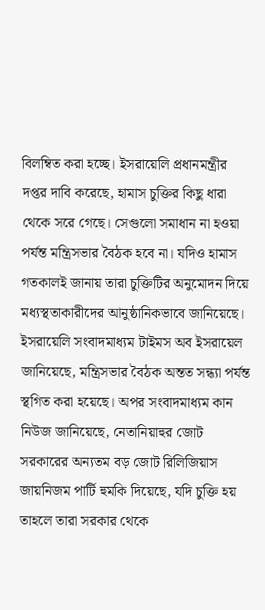বিলম্বিত করা হচ্ছে। ইসরায়েলি প্রধানমন্ত্রীর দপ্তর দাবি করেছে, হামাস চুক্তির কিছু ধারা থেকে সরে গেছে। সেগুলো সমাধান না হওয়া পর্যন্ত মন্ত্রিসভার বৈঠক হবে না। যদিও হামাস গতকালই জানায় তারা চুক্তিটির অনুমোদন দিয়ে মধ্যস্থতাকারীদের আনুষ্ঠানিকভাবে জানিয়েছে।
ইসরায়েলি সংবাদমাধ্যম টাইমস অব ইসরায়েল জানিয়েছে, মন্ত্রিসভার বৈঠক অন্তত সন্ধ্যা পর্যন্ত স্থগিত করা হয়েছে। অপর সংবাদমাধ্যম কান নিউজ জানিয়েছে, নেতানিয়াহুর জোট সরকারের অন্যতম বড় জোট রিলিজিয়াস জায়নিজম পার্টি হুমকি দিয়েছে, যদি চুক্তি হয় তাহলে তারা সরকার থেকে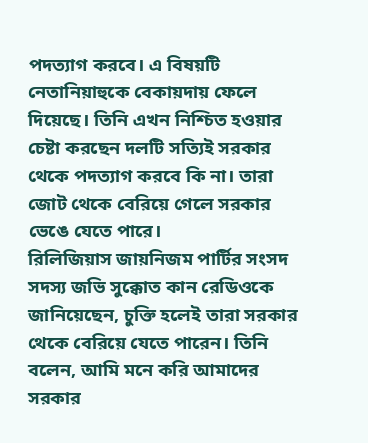পদত্যাগ করবে। এ বিষয়টি নেতানিয়াহুকে বেকায়দায় ফেলে দিয়েছে। তিনি এখন নিশ্চিত হওয়ার চেষ্টা করছেন দলটি সত্যিই সরকার থেকে পদত্যাগ করবে কি না। তারা জোট থেকে বেরিয়ে গেলে সরকার ভেঙে যেতে পারে।
রিলিজিয়াস জায়নিজম পার্টির সংসদ সদস্য জভি সুক্কোত কান রেডিওকে জানিয়েছেন, চুক্তি হলেই তারা সরকার থেকে বেরিয়ে যেতে পারেন। তিনি বলেন, আমি মনে করি আমাদের সরকার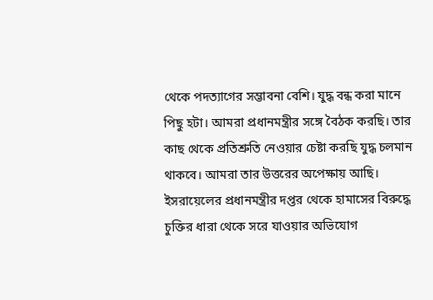থেকে পদত্যাগের সম্ভাবনা বেশি। যুদ্ধ বন্ধ করা মানে পিছু হটা। আমরা প্রধানমন্ত্রীর সঙ্গে বৈঠক করছি। তার কাছ থেকে প্রতিশ্রুতি নেওয়ার চেষ্টা করছি যুদ্ধ চলমান থাকবে। আমরা তার উত্তরের অপেক্ষায় আছি।
ইসরায়েলের প্রধানমন্ত্রীর দপ্তর থেকে হামাসের বিরুদ্ধে চুক্তির ধারা থেকে সরে যাওয়ার অভিযোগ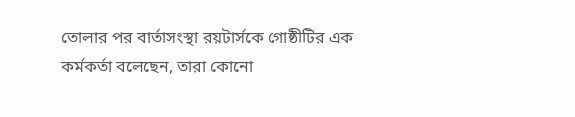তোলার পর বার্তাসংস্থা রয়টার্সকে গোষ্ঠীটির এক কর্মকর্তা বলেছেন, তারা কোনো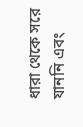ধারা থেকে সরে যাননি এবং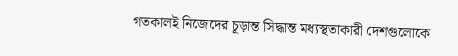গতকালই নিজেদের চূড়ান্ত সিদ্ধান্ত মধ্যস্থতাকারী দেশগুলোকে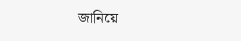জানিয়ে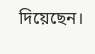দিয়েছেন।